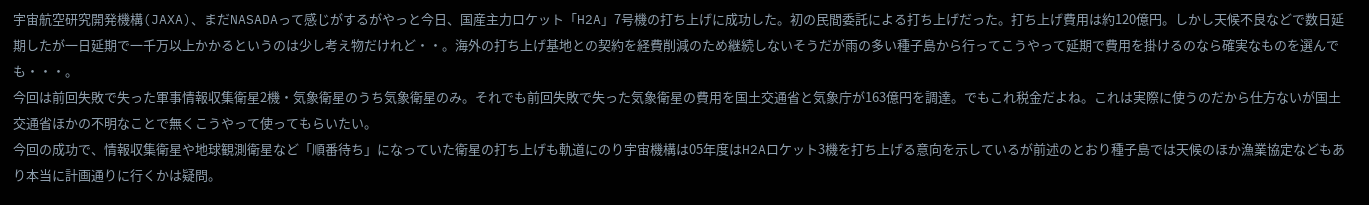宇宙航空研究開発機構(JAXA)、まだNASADAって感じがするがやっと今日、国産主力ロケット「H2A」7号機の打ち上げに成功した。初の民間委託による打ち上げだった。打ち上げ費用は約120億円。しかし天候不良などで数日延期したが一日延期で一千万以上かかるというのは少し考え物だけれど・・。海外の打ち上げ基地との契約を経費削減のため継続しないそうだが雨の多い種子島から行ってこうやって延期で費用を掛けるのなら確実なものを選んでも・・・。
今回は前回失敗で失った軍事情報収集衛星2機・気象衛星のうち気象衛星のみ。それでも前回失敗で失った気象衛星の費用を国土交通省と気象庁が163億円を調達。でもこれ税金だよね。これは実際に使うのだから仕方ないが国土交通省ほかの不明なことで無くこうやって使ってもらいたい。
今回の成功で、情報収集衛星や地球観測衛星など「順番待ち」になっていた衛星の打ち上げも軌道にのり宇宙機構は05年度はH2Aロケット3機を打ち上げる意向を示しているが前述のとおり種子島では天候のほか漁業協定などもあり本当に計画通りに行くかは疑問。